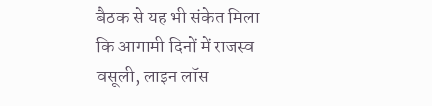बैठक से यह भी संकेत मिला कि आगामी दिनों में राजस्व वसूली, लाइन लॉस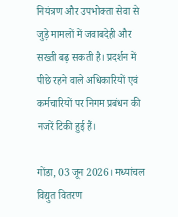नियंत्रण और उपभोक्ता सेवा से जुड़े मामलों में जवाबदेही और सख्ती बढ़ सकती है। प्रदर्शन में पीछे रहने वाले अधिकारियों एवं कर्मचारियों पर निगम प्रबंधन की नजरें टिकी हुई हैं।

गोंडा, 03 जून 2026। मध्यांचल विद्युत वितरण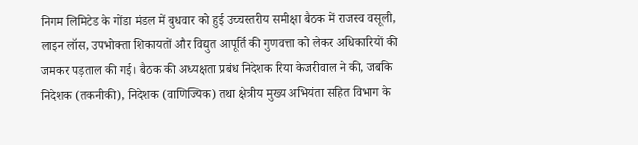निगम लिमिटेड के गोंडा मंडल में बुधवार को हुई उच्चस्तरीय समीक्षा बैठक में राजस्व वसूली, लाइन लॉस, उपभोक्ता शिकायतों और विद्युत आपूर्ति की गुणवत्ता को लेकर अधिकारियों की जमकर पड़ताल की गई। बैठक की अध्यक्षता प्रबंध निदेशक रिया केजरीवाल ने की, जबकि निदेशक (तकनीकी), निदेशक (वाणिज्यिक) तथा क्षेत्रीय मुख्य अभियंता सहित विभाग के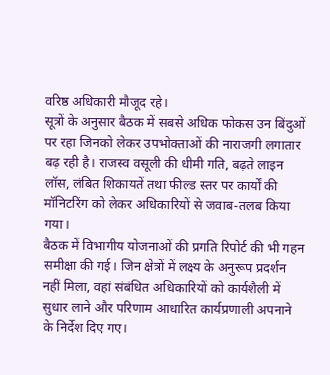वरिष्ठ अधिकारी मौजूद रहे।
सूत्रों के अनुसार बैठक में सबसे अधिक फोकस उन बिंदुओं पर रहा जिनको लेकर उपभोक्ताओं की नाराजगी लगातार बढ़ रही है। राजस्व वसूली की धीमी गति, बढ़ते लाइन लॉस, लंबित शिकायतें तथा फील्ड स्तर पर कार्यों की मॉनिटरिंग को लेकर अधिकारियों से जवाब-तलब किया गया।
बैठक में विभागीय योजनाओं की प्रगति रिपोर्ट की भी गहन समीक्षा की गई। जिन क्षेत्रों में लक्ष्य के अनुरूप प्रदर्शन नहीं मिला, वहां संबंधित अधिकारियों को कार्यशैली में सुधार लाने और परिणाम आधारित कार्यप्रणाली अपनाने के निर्देश दिए गए।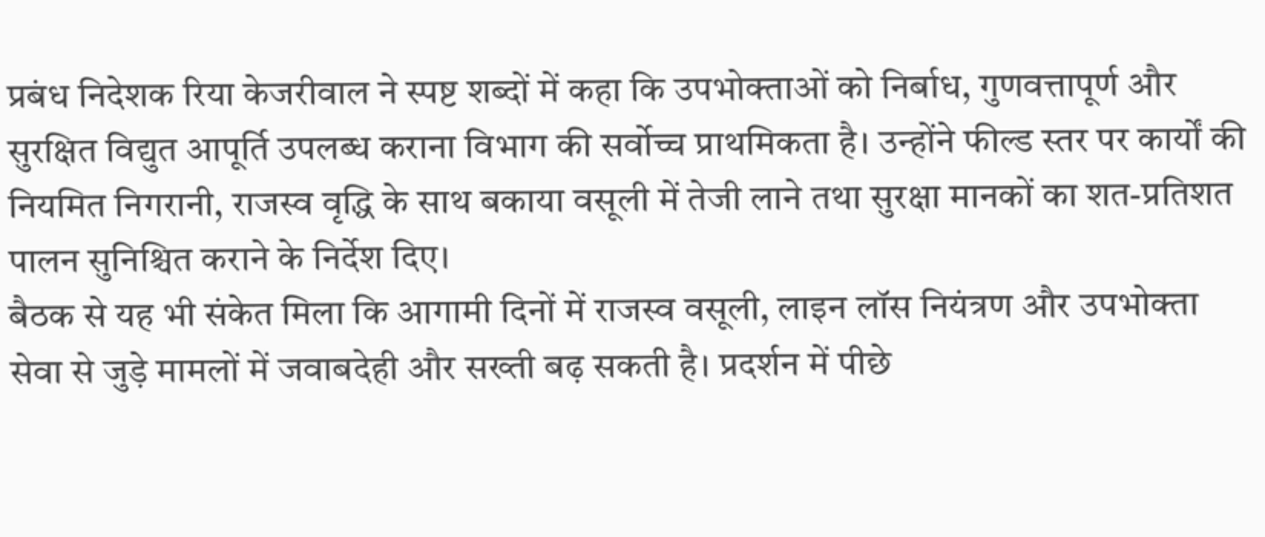प्रबंध निदेशक रिया केजरीवाल ने स्पष्ट शब्दों में कहा कि उपभोक्ताओं को निर्बाध, गुणवत्तापूर्ण और सुरक्षित विद्युत आपूर्ति उपलब्ध कराना विभाग की सर्वोच्च प्राथमिकता है। उन्होंने फील्ड स्तर पर कार्यों की नियमित निगरानी, राजस्व वृद्धि के साथ बकाया वसूली में तेजी लाने तथा सुरक्षा मानकों का शत-प्रतिशत पालन सुनिश्चित कराने के निर्देश दिए।
बैठक से यह भी संकेत मिला कि आगामी दिनों में राजस्व वसूली, लाइन लॉस नियंत्रण और उपभोक्ता सेवा से जुड़े मामलों में जवाबदेही और सख्ती बढ़ सकती है। प्रदर्शन में पीछे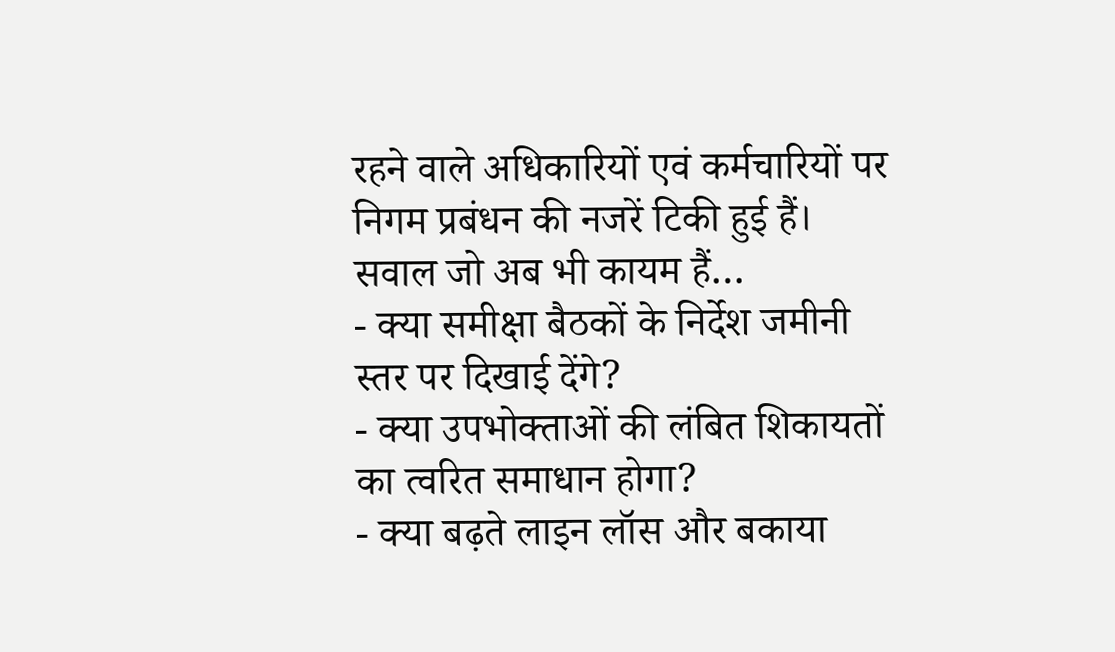रहने वाले अधिकारियों एवं कर्मचारियों पर निगम प्रबंधन की नजरें टिकी हुई हैं।
सवाल जो अब भी कायम हैं…
- क्या समीक्षा बैठकों के निर्देश जमीनी स्तर पर दिखाई देंगे?
- क्या उपभोक्ताओं की लंबित शिकायतों का त्वरित समाधान होगा?
- क्या बढ़ते लाइन लॉस और बकाया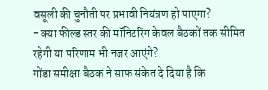वसूली की चुनौती पर प्रभावी नियंत्रण हो पाएगा?
- क्या फील्ड स्तर की मॉनिटरिंग केवल बैठकों तक सीमित रहेगी या परिणाम भी नजर आएंगे?
गोंडा समीक्षा बैठक ने साफ संकेत दे दिया है कि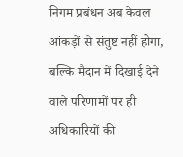निगम प्रबंधन अब केवल आंकड़ों से संतुष्ट नहीं होगा, बल्कि मैदान में दिखाई देने वाले परिणामों पर ही अधिकारियों की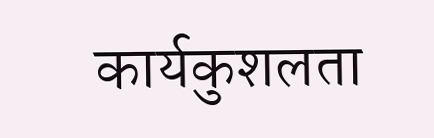कार्यकुशलता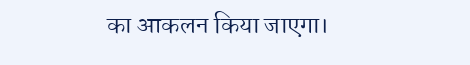का आकलन किया जाएगा।